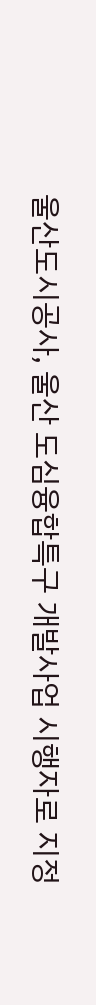울산도시공사, 울산 도심융합특구 개발사업 시행자로 지정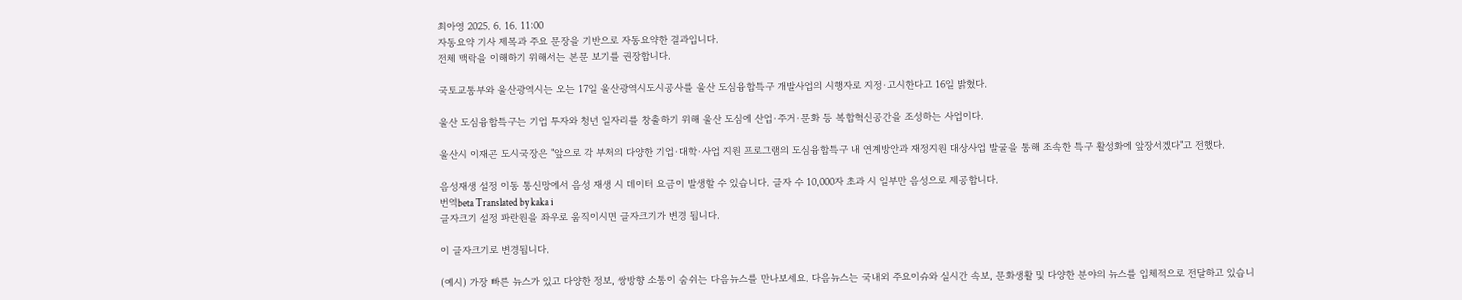최아영 2025. 6. 16. 11:00
자동요약 기사 제목과 주요 문장을 기반으로 자동요약한 결과입니다.
전체 맥락을 이해하기 위해서는 본문 보기를 권장합니다.

국토교통부와 울산광역시는 오는 17일 울산광역시도시공사를 울산 도심융합특구 개발사업의 시행자로 지정·고시한다고 16일 밝혔다.

울산 도심융합특구는 기업 투자와 청년 일자리를 창출하기 위해 울산 도심에 산업·주거·문화 등 복합혁신공간을 조성하는 사업이다.

울산시 이재곤 도시국장은 "앞으로 각 부처의 다양한 기업·대학·사업 지원 프로그램의 도심융합특구 내 연계방안과 재정지원 대상사업 발굴을 통해 조속한 특구 활성화에 앞장서겠다"고 전했다.

음성재생 설정 이동 통신망에서 음성 재생 시 데이터 요금이 발생할 수 있습니다. 글자 수 10,000자 초과 시 일부만 음성으로 제공합니다.
번역beta Translated by kaka i
글자크기 설정 파란원을 좌우로 움직이시면 글자크기가 변경 됩니다.

이 글자크기로 변경됩니다.

(예시) 가장 빠른 뉴스가 있고 다양한 정보, 쌍방향 소통이 숨쉬는 다음뉴스를 만나보세요. 다음뉴스는 국내외 주요이슈와 실시간 속보, 문화생활 및 다양한 분야의 뉴스를 입체적으로 전달하고 있습니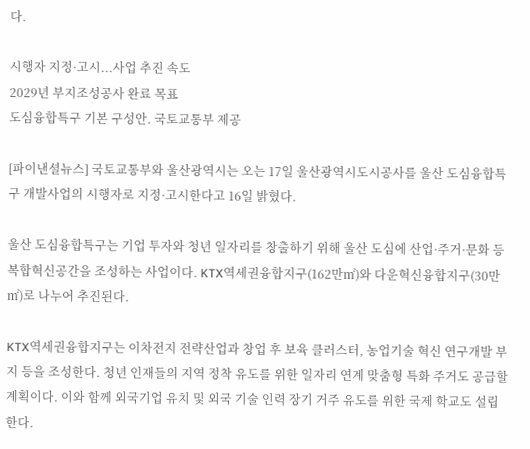다.

시행자 지정·고시...사업 추진 속도
2029년 부지조성공사 완료 목표
도심융합특구 기본 구성안. 국토교통부 제공

[파이낸셜뉴스] 국토교통부와 울산광역시는 오는 17일 울산광역시도시공사를 울산 도심융합특구 개발사업의 시행자로 지정·고시한다고 16일 밝혔다.

울산 도심융합특구는 기업 투자와 청년 일자리를 창출하기 위해 울산 도심에 산업·주거·문화 등 복합혁신공간을 조성하는 사업이다. KTX역세권융합지구(162만㎡)와 다운혁신융합지구(30만㎡)로 나누어 추진된다.

KTX역세권융합지구는 이차전지 전략산업과 창업 후 보육 클러스터, 농업기술 혁신 연구개발 부지 등을 조성한다. 청년 인재들의 지역 정착 유도를 위한 일자리 연계 맞춤형 특화 주거도 공급할 계획이다. 이와 함께 외국기업 유치 및 외국 기술 인력 장기 거주 유도를 위한 국제 학교도 설립한다.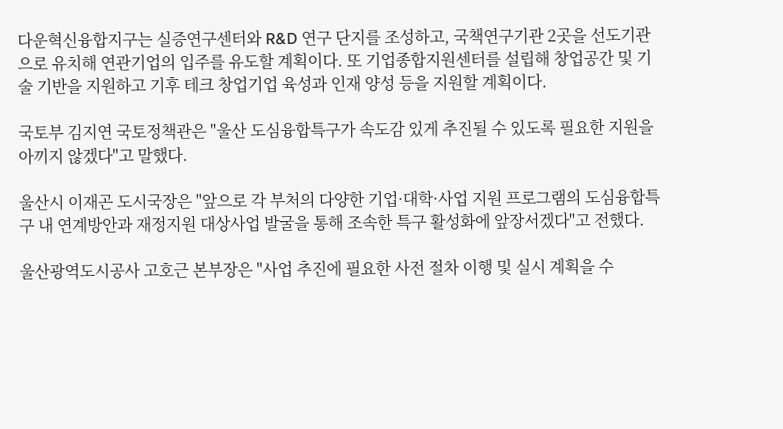다운혁신융합지구는 실증연구센터와 R&D 연구 단지를 조성하고, 국책연구기관 2곳을 선도기관으로 유치해 연관기업의 입주를 유도할 계획이다. 또 기업종합지원센터를 설립해 창업공간 및 기술 기반을 지원하고 기후 테크 창업기업 육성과 인재 양성 등을 지원할 계획이다.

국토부 김지연 국토정책관은 "울산 도심융합특구가 속도감 있게 추진될 수 있도록 필요한 지원을 아끼지 않겠다"고 말했다.

울산시 이재곤 도시국장은 "앞으로 각 부처의 다양한 기업·대학·사업 지원 프로그램의 도심융합특구 내 연계방안과 재정지원 대상사업 발굴을 통해 조속한 특구 활성화에 앞장서겠다"고 전했다.

울산광역도시공사 고호근 본부장은 "사업 추진에 필요한 사전 절차 이행 및 실시 계획을 수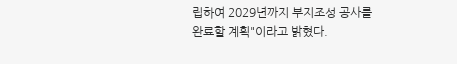립하여 2029년까지 부지조성 공사를 완료할 계획"이라고 밝혔다.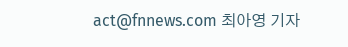act@fnnews.com 최아영 기자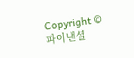Copyright © 파이낸셜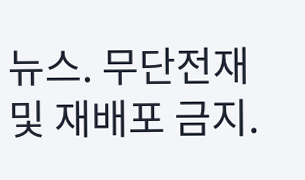뉴스. 무단전재 및 재배포 금지.